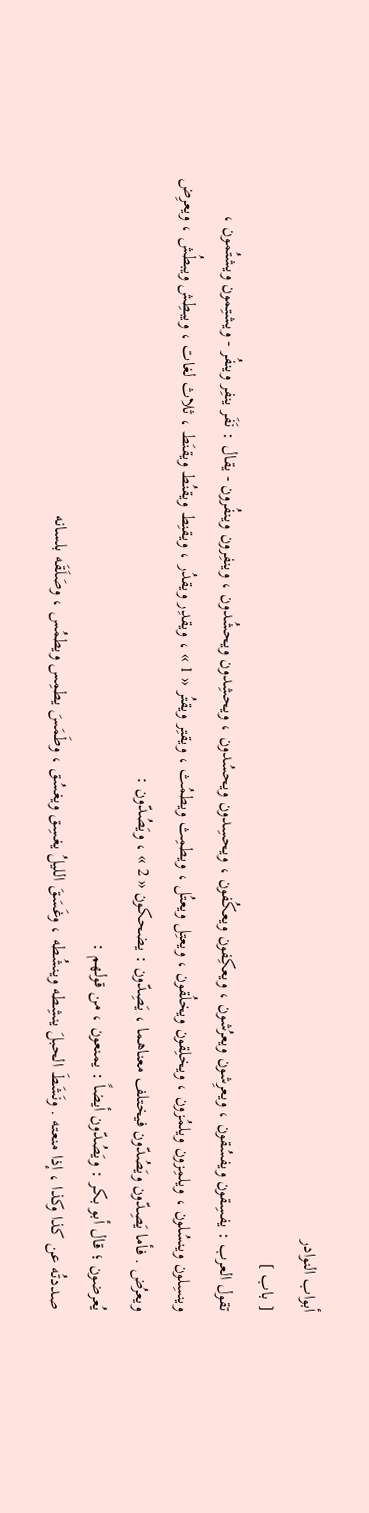أبواب النوادر
[ باب ]
تقول العرب : يفسِقون ويفسُقون ، ويعرِشون ويعرُشون ، ويعكِفون ويعكُفون ، ويحسِدون ويحسُدون ، ويحشِدون ويحشُدون ، وينفِرون وينفُرون - يقال : نَفَر ينفِر وينفُر - ويشتِمون ويشتُمون ، وينسِلون وينسُلون ، ويلمِزون ويلمُزون ، ويخلِقون ويخلُقون ، ويعتِل ويعتُل ، ويطمِث ويطمُث ، ويقتِر ويقتُر « 1 » ، ويقدِر ويقدُر ، ويقنِط ويقنُط ويقنَط ، ثلاث لغات ، ويبطِش ويبطُش ، ويعرِض ويعرُض . فأما يَصِدّون ويَصُدّون فيختلف معناهما ، يَصِدّون : يضحكون « 2 » ، ويَصُدّون :
يُعرضون ؛ قال أبو بكر : ويَصُدّون أيضاً : يمنعون ، من قولهم :
صددتُه عن كذا وكذا ، إذا منعته . ونَشَطَ الحبلَ ينشِطه وينشُطه ، وغَسَقَ الليلُ يغسِق ويغسُق ، وطَمَسَ يطمِس ويطمُس ، وصَلَقَه بلسانه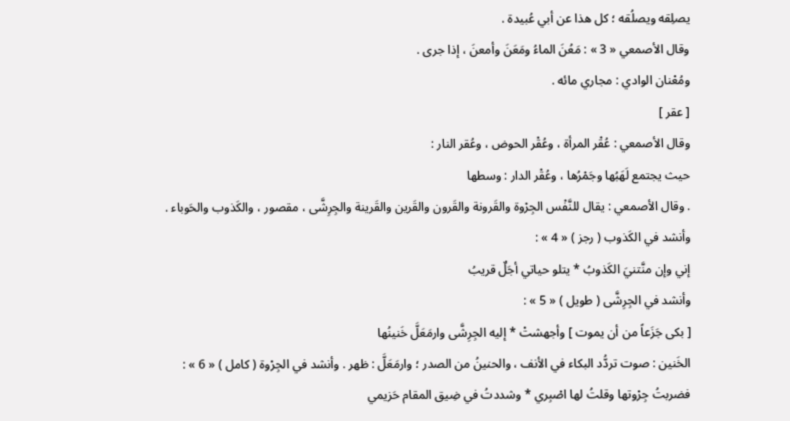يصلِقه ويصلُقه ؛ كل هذا عن أبي عُبيدة .
وقال الأصمعي « 3 » : مَعُنَ الماءُ ومَعَنَ وأمعنَ ، إذا جرى .
ومُعْنان الوادي : مجاري مائه .
[ عقر ]
وقال الأصمعي : عُقْر المرأة ، وعُقْر الحوض ، وعُقر النار :
حيث يجتمع لَهَبُها وجَمْرُها ، وعُقْر الدار : وسطها
. وقال الأصمعي : يقال للنَّفْس الجِرْوة والقَرونة والقَرون والقَرين والقَرينة والجِرِشَّى ، مقصور ، والكَذوب والحَوباء .
وأنشد في الكَذوب ( رجز ) « 4 » :
إني وإن منَّتنيَ الكَذوبُ * يتلو حياتي أجَلٌ قريبُ
وأنشد في الجِرِشَّى ( طويل ) « 5 » :
[ بكى جَزَعاً من أن يموت ] وأجهشتْ * إليه الجِرِشَّى وارمَعَلَّ خَنينُها
الخَنين : صوت تردُّد البكاء في الأنف ، والحنينُ من الصدر ؛ وارمَعَلَّ : ظهر . وأنشد في الجِرْوة ( كامل ) « 6 » :
فضربتُ جِرْوتها وقلتُ لها اصْبِري * وشددتُ في ضِيق المقام حَزيمي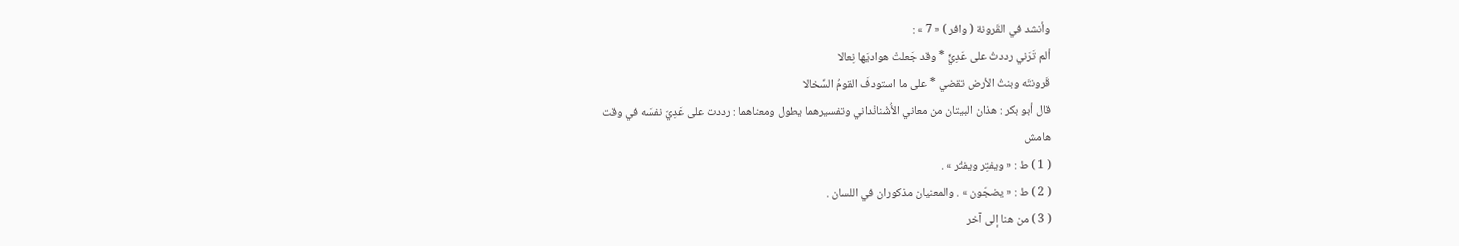وأنشد في القَرونة ( وافر ) « 7 » :
ألم تَرَني رددتُ على عَدِيٍّ * وقد جَعلتْ هواديَها نِعالا
قَرونتَه وبنتُ الأرض تقضي * على ما استودفَ القومُ السِّخالا
قال أبو بكر : هذان البيتان من معاني الأُشْنانْداني وتفسيرهما يطول ومعناهما : رددت على عَدِيّ نفسَه في وقت
هامش
( 1 ) ط : « ويفتِر ويفتُر » .
( 2 ) ط : « يضجّون » . والمعنيان مذكوران في اللسان .
( 3 ) من هنا إلى آخر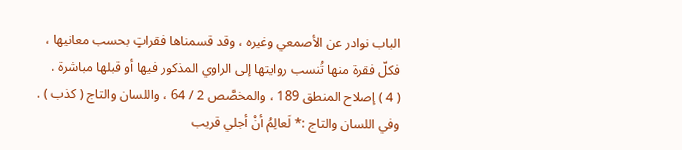الباب نوادر عن الأصمعي وغيره ، وقد قسمناها فقراتٍ بحسب معانيها ، فكلّ فقرة منها تُنسب روايتها إلى الراوي المذكور فيها أو قبلها مباشرة .
( 4 ) إصلاح المنطق 189 ، والمخصَّص 2 / 64 ، واللسان والتاج ( كذب ) . وفي اللسان والتاج :* لَعالِمُ أنْ أجلي قريب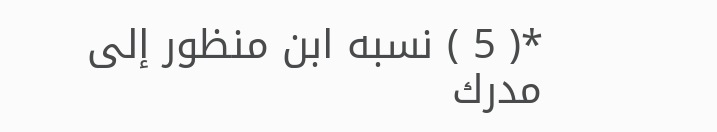*( 5 ) نسبه ابن منظور إلى مدرك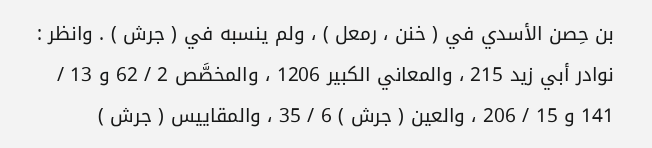بن حِصن الأسدي في ( خنن ، رمعل ) ، ولم ينسبه في ( جرش ) . وانظر : نوادر أبي زيد 215 ، والمعاني الكبير 1206 ، والمخصَّص 2 / 62 و 13 / 141 و 15 / 206 ، والعين ( جرش ) 6 / 35 ، والمقاييس ( جرش )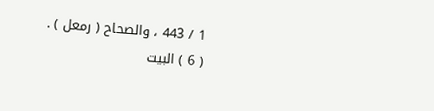1 / 443 ، والصحاح ( رمعل ) .
( 6 ) البيت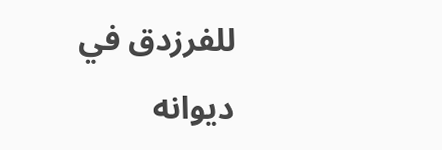للفرزدق في ديوانه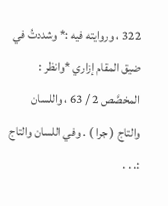322 ، وروايته فيه :* وشددتُ في ضيق المقام إزاري *وانظر : المخصَّص 2 / 63 ، واللسان والتاج ( جرا ) . وفي اللسان والتاج :. . .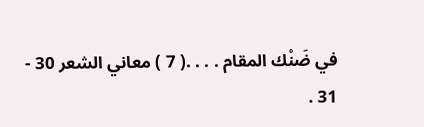في ضَنْك المقام . . . .( 7 ) معاني الشعر 30 - 31 .